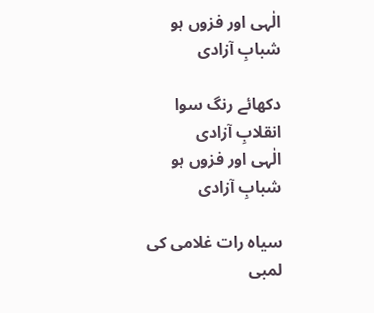الٰہی اور فزوں ہو شبابِ آزادی

دکھائے رنگ سوا انقلابِ آزادی
الٰہی اور فزوں ہو شبابِ آزادی

سیاہ رات غلامی کی لمبی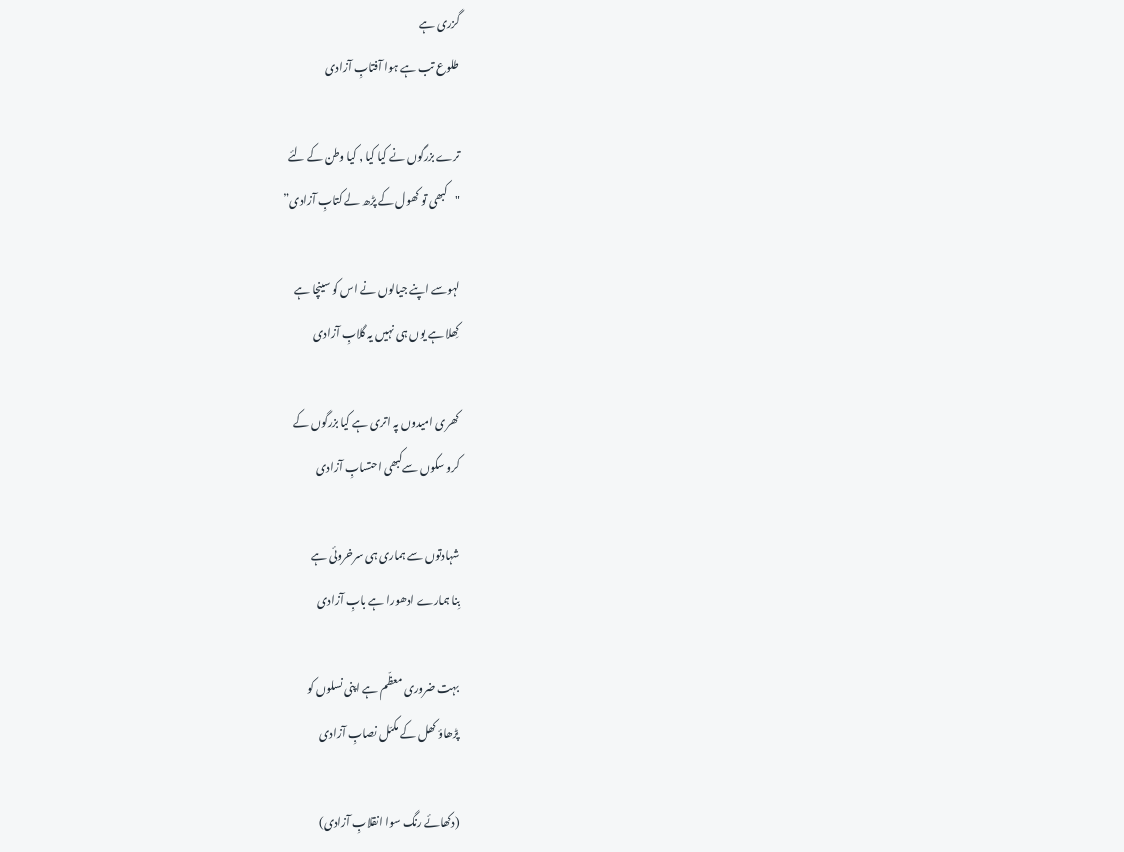گزری ہے
طلوع تب ہے ہوا آفتابِ آزادی

ترے بزرگوں نے کیا کیا , کیا وطن کے لئے
"کبھی تو کھول کے پڑھ لے کتابِ آزادی”

لہوسے اپنے جیالوں نے اس کو سینچا ہے
کِھلا ہے یوں ہی نہیں یہ گلابِ آزادی

کھری امیدوں پہ اتری ہے کیا بزرگوں کے
کرو سکوں سےکبھی احتسابِ آزادی

شہادتوں سے ہماری ہی سرخروئی ہے
بِنا ہمارے ادھورا ہے بابِ آزادی

بہت ضروری معظّم ہے اپنی نسلوں کو
پڑھاؤ کھل کے مکمّل نصابِ آزادی

(دکھائے رنگ سوا انقلابِ آزادی)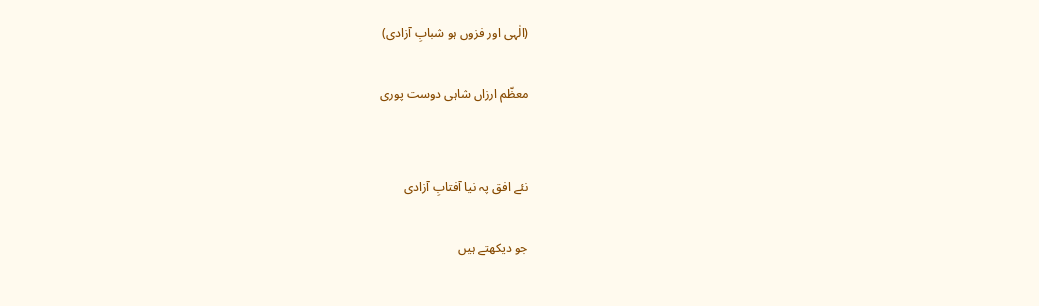(الٰہی اور فزوں ہو شبابِ آزادی)

معظّم ارزاں شاہی دوست پوری


نئے افق پہ نیا آفتابِ آزادی

جو دیکھتے ہیں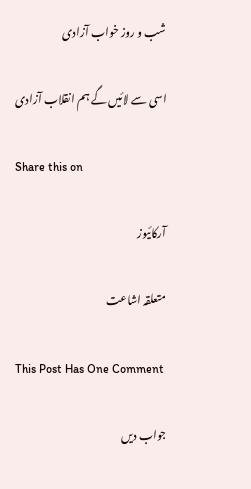شب و روز خواب آزادی

اسی سے لائیں گے ہم انقلاب آزادی

Share this on

آرکائیوز

متعلقہ اشاعت

This Post Has One Comment

جواب دیں